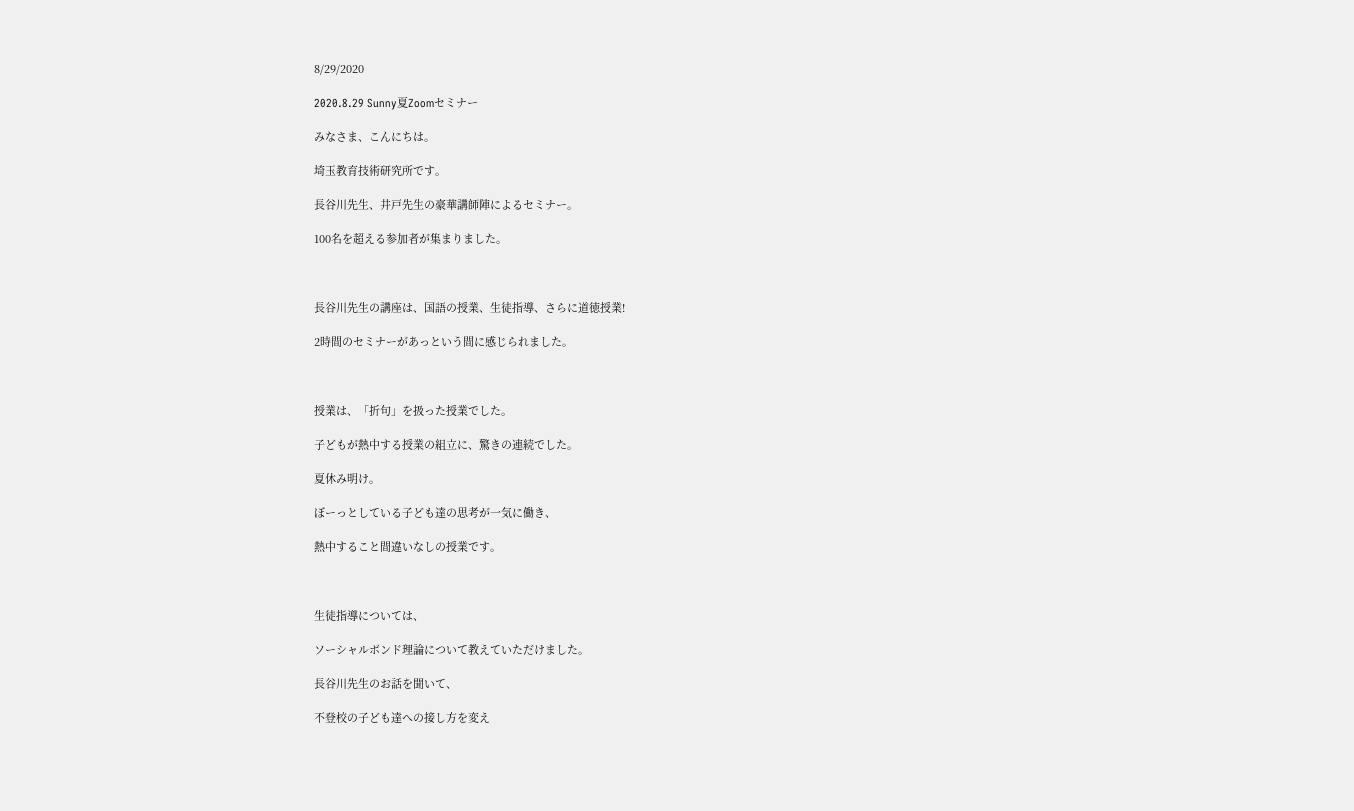8/29/2020

2020.8.29 Sunny夏Zoomセミナー

みなさま、こんにちは。

埼玉教育技術研究所です。

長谷川先生、井戸先生の豪華講師陣によるセミナー。

100名を超える参加者が集まりました。



長谷川先生の講座は、国語の授業、生徒指導、さらに道徳授業!

2時間のセミナーがあっという間に感じられました。



授業は、「折句」を扱った授業でした。

子どもが熱中する授業の組立に、驚きの連続でした。

夏休み明け。

ぼーっとしている子ども達の思考が一気に働き、

熱中すること間違いなしの授業です。



生徒指導については、

ソーシャルボンド理論について教えていただけました。

長谷川先生のお話を聞いて、

不登校の子ども達への接し方を変え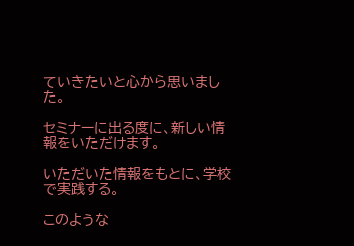ていきたいと心から思いました。

セミナーに出る度に、新しい情報をいただけます。

いただいた情報をもとに、学校で実践する。

このような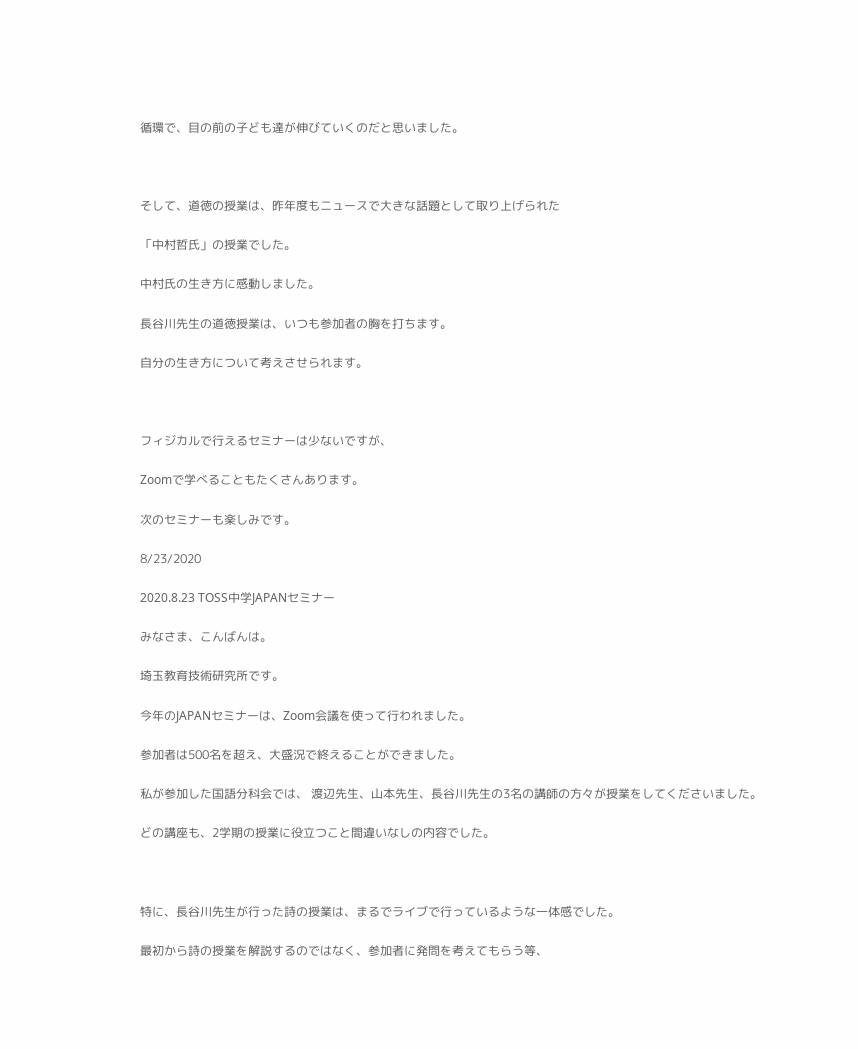循環で、目の前の子ども達が伸びていくのだと思いました。



そして、道徳の授業は、昨年度もニュースで大きな話題として取り上げられた

「中村哲氏」の授業でした。

中村氏の生き方に感動しました。

長谷川先生の道徳授業は、いつも参加者の胸を打ちます。

自分の生き方について考えさせられます。



フィジカルで行えるセミナーは少ないですが、

Zoomで学べることもたくさんあります。

次のセミナーも楽しみです。

8/23/2020

2020.8.23 TOSS中学JAPANセミナー

みなさま、こんばんは。

埼玉教育技術研究所です。

今年のJAPANセミナーは、Zoom会議を使って行われました。

参加者は500名を超え、大盛況で終えることができました。

私が参加した国語分科会では、 渡辺先生、山本先生、長谷川先生の3名の講師の方々が授業をしてくださいました。

どの講座も、2学期の授業に役立つこと間違いなしの内容でした。



特に、長谷川先生が行った詩の授業は、まるでライブで行っているような一体感でした。

最初から詩の授業を解説するのではなく、参加者に発問を考えてもらう等、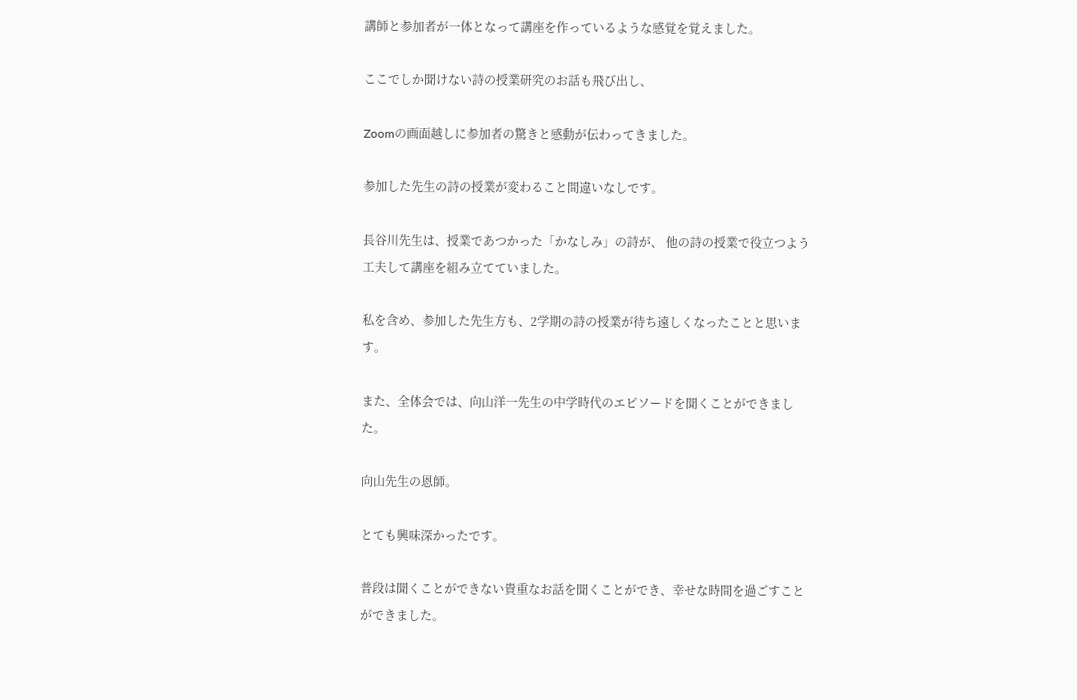講師と参加者が一体となって講座を作っているような感覚を覚えました。

ここでしか聞けない詩の授業研究のお話も飛び出し、

Zoomの画面越しに参加者の驚きと感動が伝わってきました。

参加した先生の詩の授業が変わること間違いなしです。

長谷川先生は、授業であつかった「かなしみ」の詩が、 他の詩の授業で役立つよう工夫して講座を組み立てていました。

私を含め、参加した先生方も、2学期の詩の授業が待ち遠しくなったことと思います。

また、全体会では、向山洋一先生の中学時代のエピソードを聞くことができました。

向山先生の恩師。

とても興味深かったです。

普段は聞くことができない貴重なお話を聞くことができ、幸せな時間を過ごすことができました。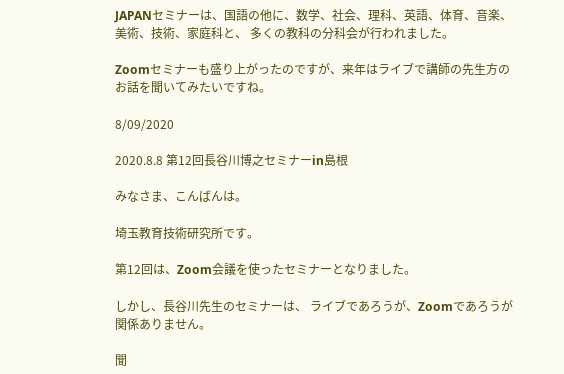JAPANセミナーは、国語の他に、数学、社会、理科、英語、体育、音楽、美術、技術、家庭科と、 多くの教科の分科会が行われました。

Zoomセミナーも盛り上がったのですが、来年はライブで講師の先生方のお話を聞いてみたいですね。

8/09/2020

2020.8.8 第12回長谷川博之セミナーin島根

みなさま、こんばんは。

埼玉教育技術研究所です。

第12回は、Zoom会議を使ったセミナーとなりました。

しかし、長谷川先生のセミナーは、 ライブであろうが、Zoomであろうが関係ありません。

聞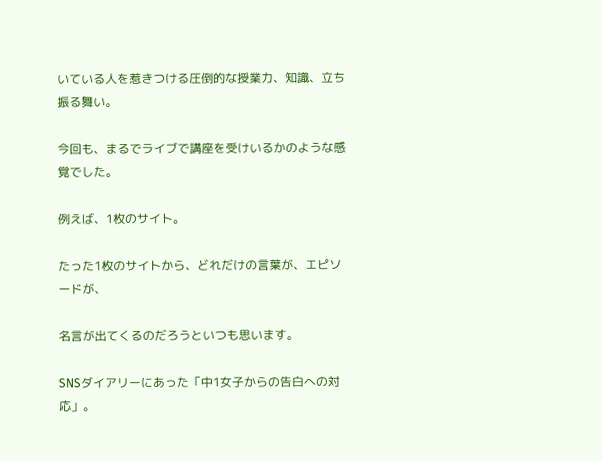いている人を惹きつける圧倒的な授業力、知識、立ち振る舞い。

今回も、まるでライブで講座を受けいるかのような感覚でした。

例えば、1枚のサイト。

たった1枚のサイトから、どれだけの言葉が、エピソードが、

名言が出てくるのだろうといつも思います。

SNSダイアリーにあった「中1女子からの告白への対応」。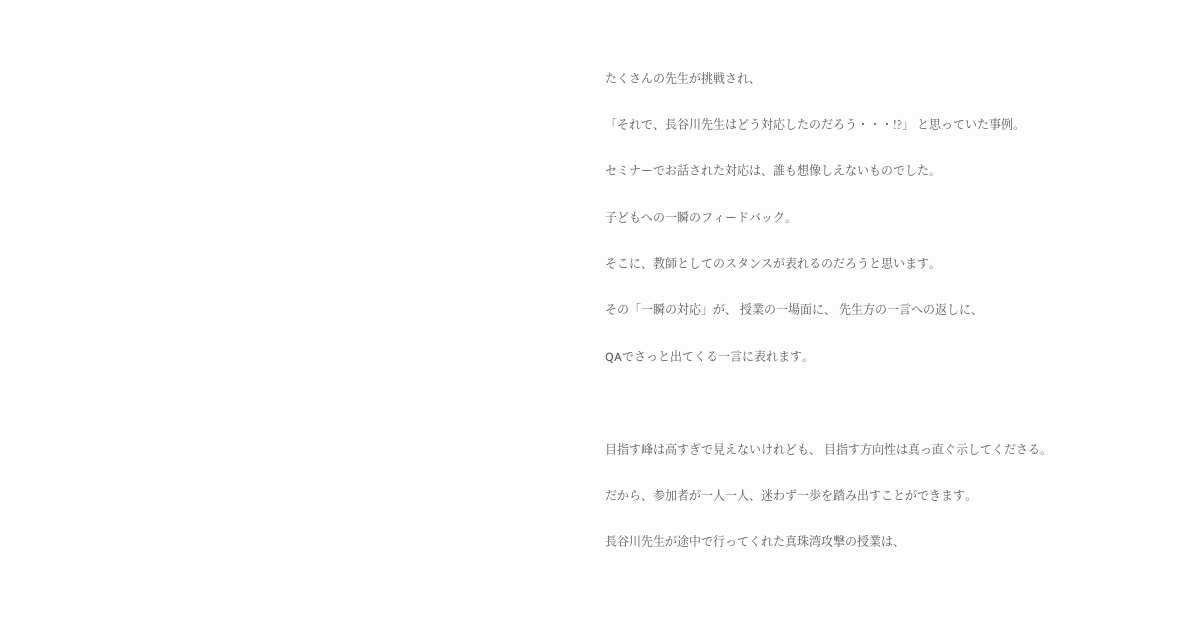たくさんの先生が挑戦され、

「それで、長谷川先生はどう対応したのだろう・・・!?」 と思っていた事例。

セミナーでお話された対応は、誰も想像しえないものでした。

子どもへの一瞬のフィードバック。

そこに、教師としてのスタンスが表れるのだろうと思います。

その「一瞬の対応」が、 授業の一場面に、 先生方の一言への返しに、

QAでさっと出てくる一言に表れます。



目指す峰は高すぎで見えないけれども、 目指す方向性は真っ直ぐ示してくださる。

だから、参加者が一人一人、迷わず一歩を踏み出すことができます。

長谷川先生が途中で行ってくれた真珠湾攻撃の授業は、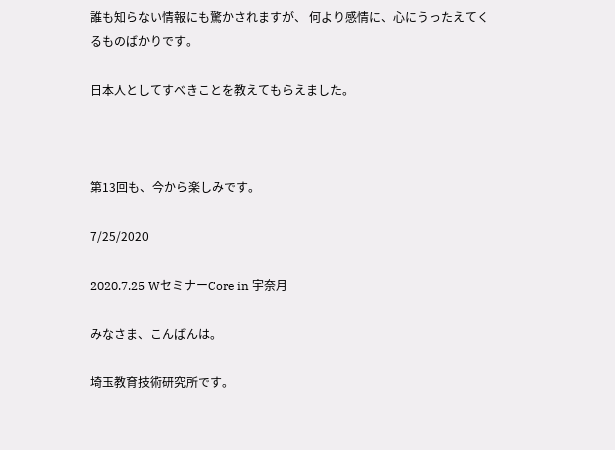誰も知らない情報にも驚かされますが、 何より感情に、心にうったえてくるものばかりです。

日本人としてすべきことを教えてもらえました。



第13回も、今から楽しみです。

7/25/2020

2020.7.25 WセミナーCore in 宇奈月

みなさま、こんばんは。

埼玉教育技術研究所です。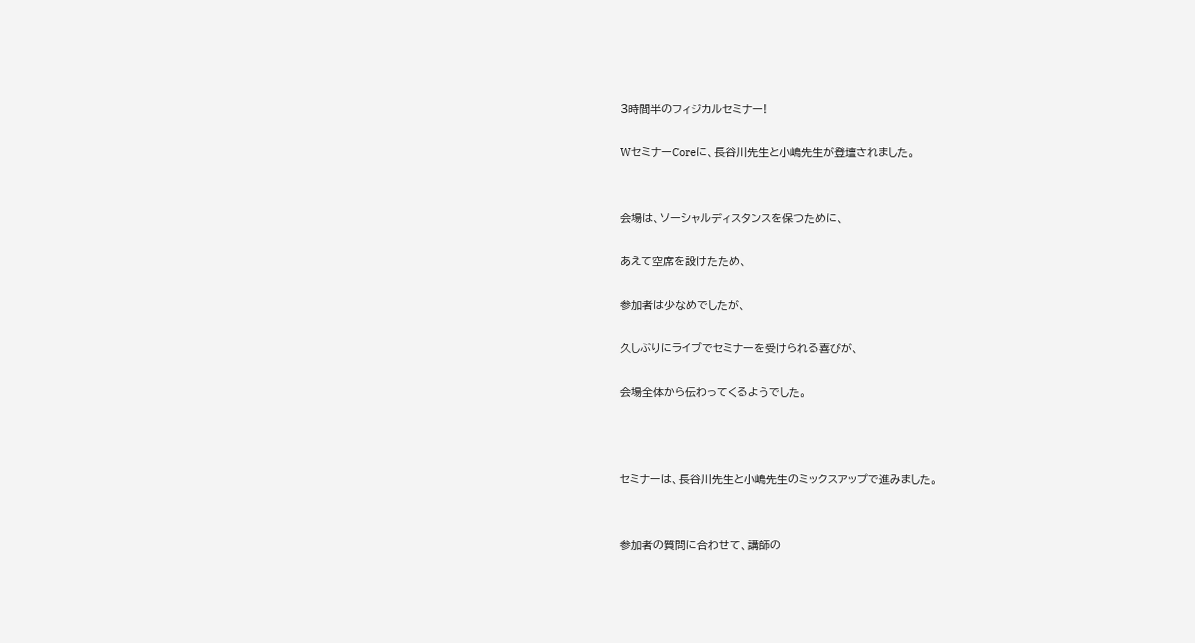3時間半のフィジカルセミナー!

WセミナーCoreに、長谷川先生と小嶋先生が登壇されました。


会場は、ソーシャルディスタンスを保つために、

あえて空席を設けたため、

参加者は少なめでしたが、

久しぶりにライブでセミナーを受けられる喜びが、

会場全体から伝わってくるようでした。



セミナーは、長谷川先生と小嶋先生のミックスアップで進みました。


参加者の質問に合わせて、講師の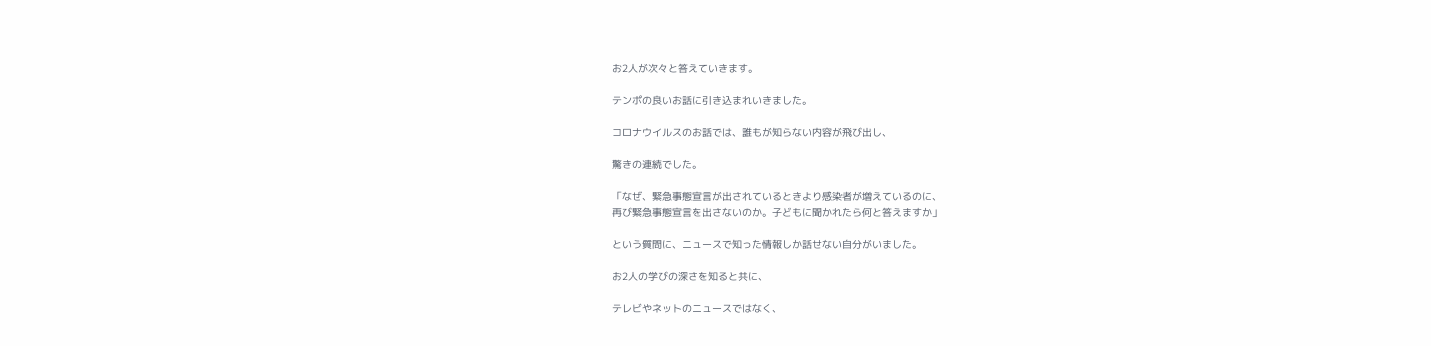お2人が次々と答えていきます。

テンポの良いお話に引き込まれいきました。

コロナウイルスのお話では、誰もが知らない内容が飛び出し、

驚きの連続でした。

「なぜ、緊急事態宣言が出されているときより感染者が増えているのに、
再び緊急事態宣言を出さないのか。子どもに聞かれたら何と答えますか」

という質問に、ニュースで知った情報しか話せない自分がいました。

お2人の学びの深さを知ると共に、

テレビやネットのニュースではなく、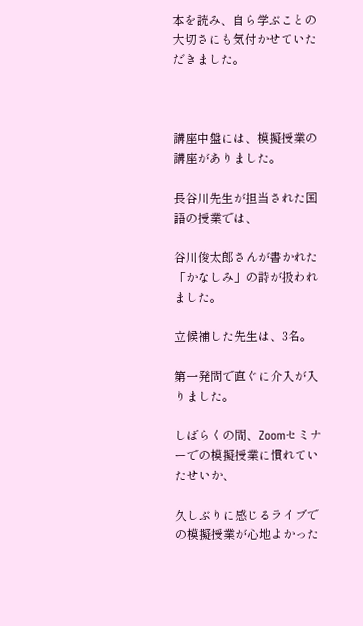本を読み、自ら学ぶことの大切さにも気付かせていただきました。



講座中盤には、模擬授業の講座がありました。

長谷川先生が担当された国語の授業では、

谷川俊太郎さんが書かれた「かなしみ」の詩が扱われました。

立候補した先生は、3名。

第一発問で直ぐに介入が入りました。

しばらくの間、Zoomセミナーでの模擬授業に慣れていたせいか、

久しぶりに感じるライブでの模擬授業が心地よかった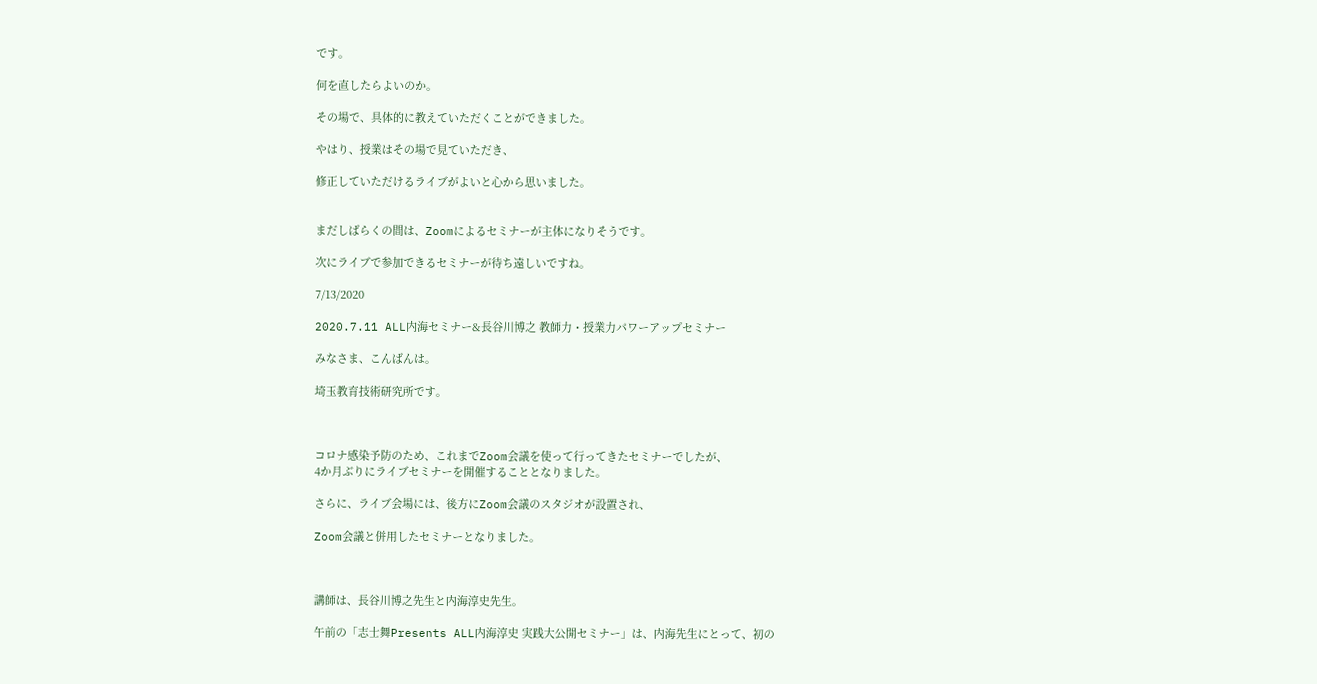です。

何を直したらよいのか。

その場で、具体的に教えていただくことができました。

やはり、授業はその場で見ていただき、

修正していただけるライブがよいと心から思いました。


まだしばらくの間は、Zoomによるセミナーが主体になりそうです。

次にライブで参加できるセミナーが待ち遠しいですね。

7/13/2020

2020.7.11 ALL内海セミナー&長谷川博之 教師力・授業力パワーアップセミナー

みなさま、こんばんは。

埼玉教育技術研究所です。



コロナ感染予防のため、これまでZoom会議を使って行ってきたセミナーでしたが、
4か月ぶりにライブセミナーを開催することとなりました。

さらに、ライブ会場には、後方にZoom会議のスタジオが設置され、

Zoom会議と併用したセミナーとなりました。



講師は、長谷川博之先生と内海淳史先生。

午前の「志士舞Presents ALL内海淳史 実践大公開セミナー」は、内海先生にとって、初の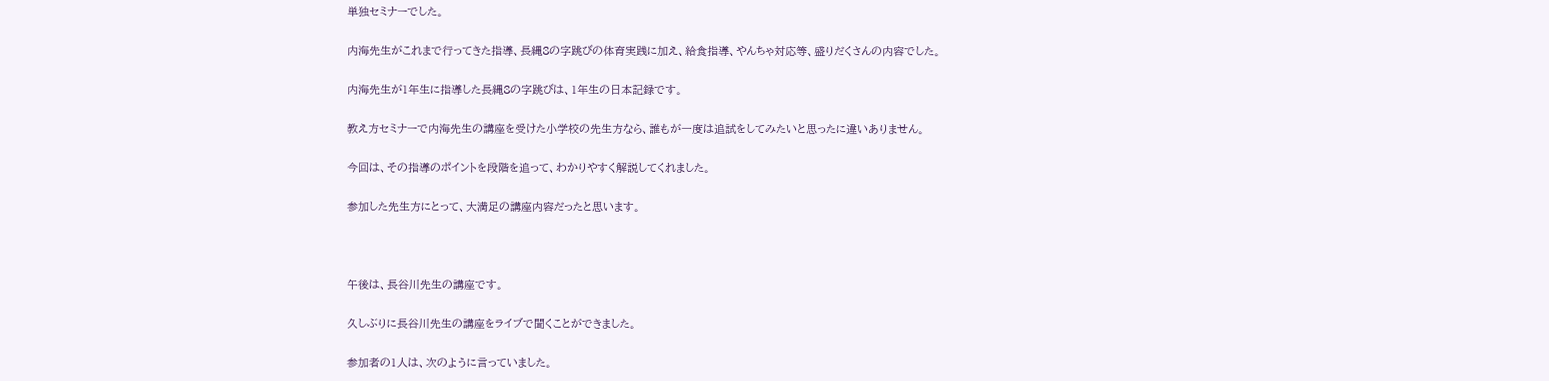単独セミナーでした。

内海先生がこれまで行ってきた指導、長縄8の字跳びの体育実践に加え、給食指導、やんちゃ対応等、盛りだくさんの内容でした。

内海先生が1年生に指導した長縄8の字跳びは、1年生の日本記録です。

教え方セミナーで内海先生の講座を受けた小学校の先生方なら、誰もが一度は追試をしてみたいと思ったに違いありません。

今回は、その指導のポイントを段階を追って、わかりやすく解説してくれました。

参加した先生方にとって、大満足の講座内容だったと思います。



午後は、長谷川先生の講座です。

久しぶりに長谷川先生の講座をライブで聞くことができました。

参加者の1人は、次のように言っていました。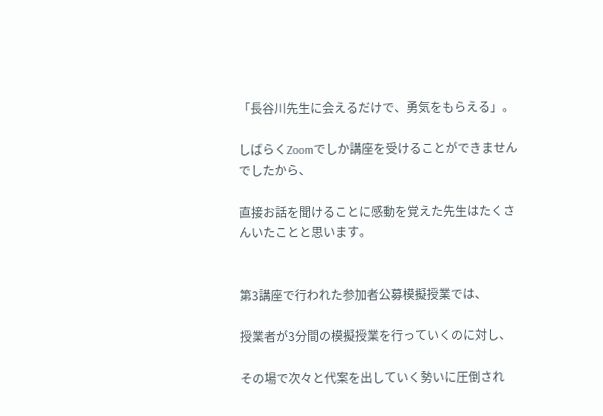「長谷川先生に会えるだけで、勇気をもらえる」。

しばらくZoomでしか講座を受けることができませんでしたから、

直接お話を聞けることに感動を覚えた先生はたくさんいたことと思います。


第3講座で行われた参加者公募模擬授業では、

授業者が3分間の模擬授業を行っていくのに対し、

その場で次々と代案を出していく勢いに圧倒され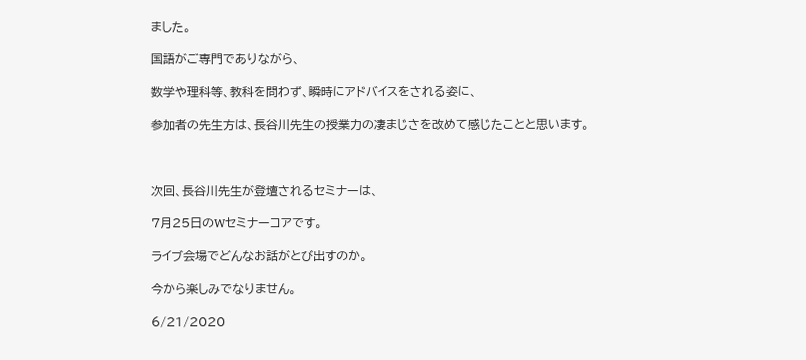ました。

国語がご専門でありながら、

数学や理科等、教科を問わず、瞬時にアドバイスをされる姿に、

参加者の先生方は、長谷川先生の授業力の凄まじさを改めて感じたことと思います。



次回、長谷川先生が登壇されるセミナーは、

7月25日のWセミナーコアです。

ライブ会場でどんなお話がとび出すのか。

今から楽しみでなりません。

6/21/2020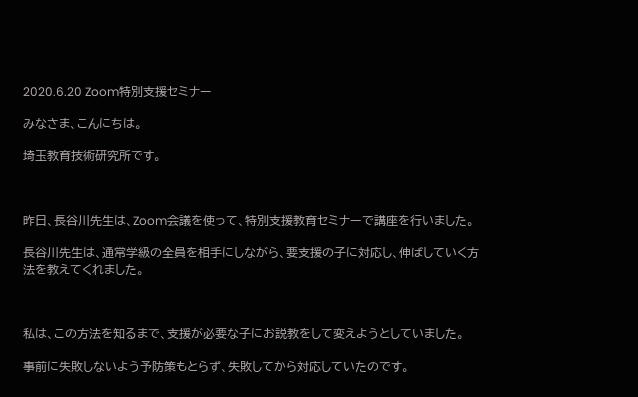2020.6.20 Zoom特別支援セミナー

みなさま、こんにちは。

埼玉教育技術研究所です。



昨日、長谷川先生は、Zoom会議を使って、特別支援教育セミナーで講座を行いました。

長谷川先生は、通常学級の全員を相手にしながら、要支援の子に対応し、伸ばしていく方法を教えてくれました。



私は、この方法を知るまで、支援が必要な子にお説教をして変えようとしていました。

事前に失敗しないよう予防策もとらず、失敗してから対応していたのです。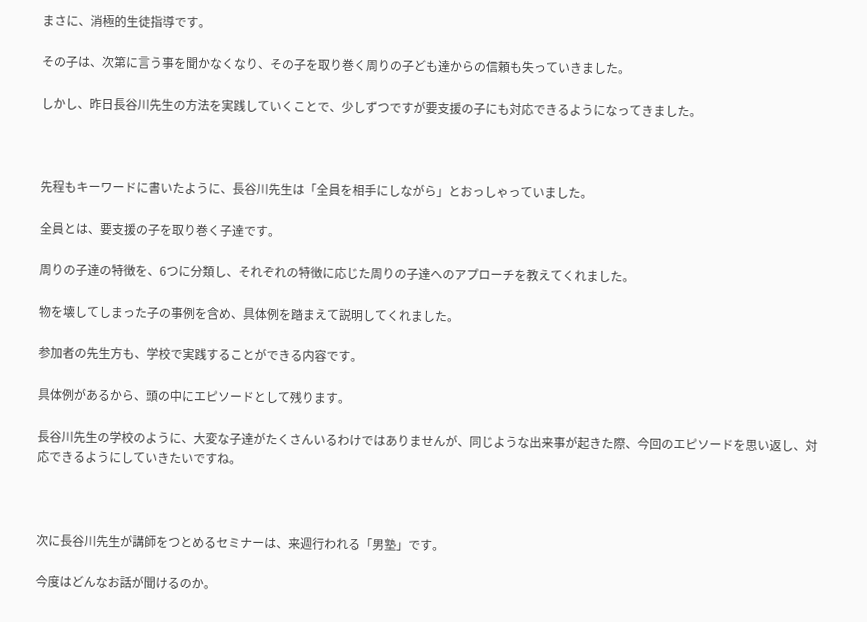まさに、消極的生徒指導です。

その子は、次第に言う事を聞かなくなり、その子を取り巻く周りの子ども達からの信頼も失っていきました。

しかし、昨日長谷川先生の方法を実践していくことで、少しずつですが要支援の子にも対応できるようになってきました。



先程もキーワードに書いたように、長谷川先生は「全員を相手にしながら」とおっしゃっていました。

全員とは、要支援の子を取り巻く子達です。

周りの子達の特徴を、6つに分類し、それぞれの特徴に応じた周りの子達へのアプローチを教えてくれました。

物を壊してしまった子の事例を含め、具体例を踏まえて説明してくれました。

参加者の先生方も、学校で実践することができる内容です。

具体例があるから、頭の中にエピソードとして残ります。

長谷川先生の学校のように、大変な子達がたくさんいるわけではありませんが、同じような出来事が起きた際、今回のエピソードを思い返し、対応できるようにしていきたいですね。



次に長谷川先生が講師をつとめるセミナーは、来週行われる「男塾」です。

今度はどんなお話が聞けるのか。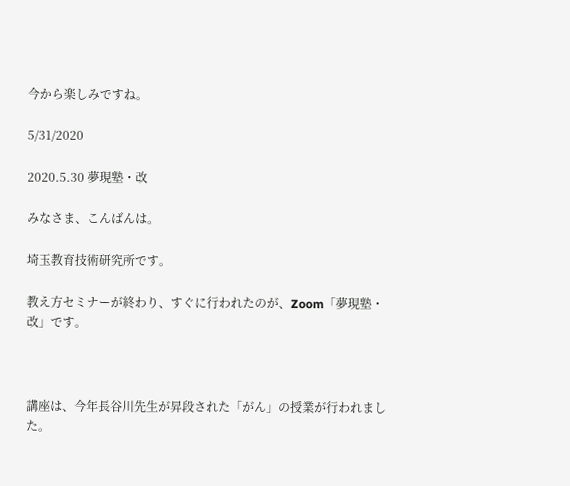今から楽しみですね。

5/31/2020

2020.5.30 夢現塾・改

みなさま、こんばんは。

埼玉教育技術研究所です。

教え方セミナーが終わり、すぐに行われたのが、Zoom「夢現塾・改」です。



講座は、今年長谷川先生が昇段された「がん」の授業が行われました。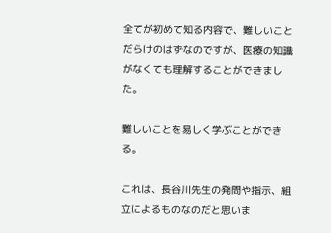全てが初めて知る内容で、難しいことだらけのはずなのですが、医療の知識がなくても理解することができました。

難しいことを易しく学ぶことができる。

これは、長谷川先生の発問や指示、組立によるものなのだと思いま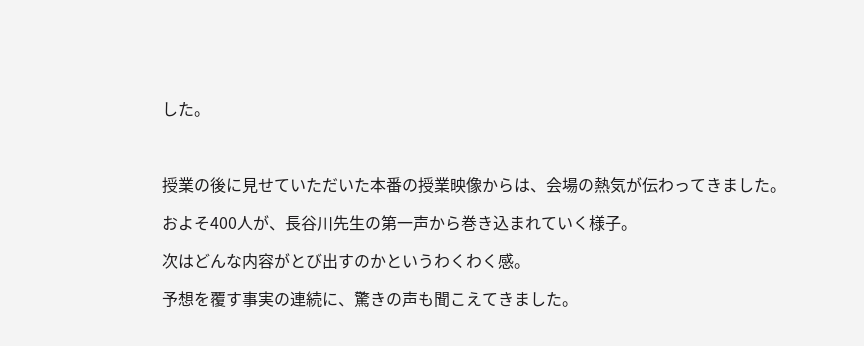した。



授業の後に見せていただいた本番の授業映像からは、会場の熱気が伝わってきました。

およそ400人が、長谷川先生の第一声から巻き込まれていく様子。

次はどんな内容がとび出すのかというわくわく感。

予想を覆す事実の連続に、驚きの声も聞こえてきました。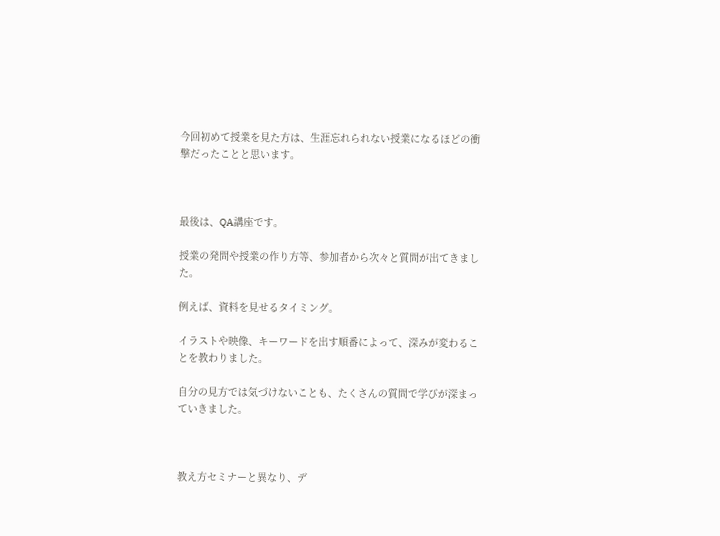今回初めて授業を見た方は、生涯忘れられない授業になるほどの衝撃だったことと思います。



最後は、QA講座です。

授業の発問や授業の作り方等、参加者から次々と質問が出てきました。

例えば、資料を見せるタイミング。

イラストや映像、キーワードを出す順番によって、深みが変わることを教わりました。

自分の見方では気づけないことも、たくさんの質問で学びが深まっていきました。



教え方セミナーと異なり、デ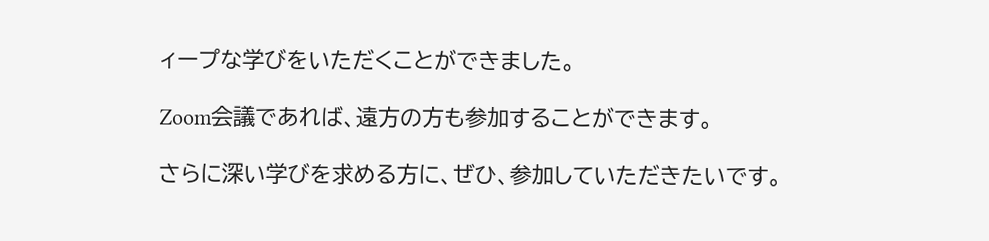ィープな学びをいただくことができました。

Zoom会議であれば、遠方の方も参加することができます。

さらに深い学びを求める方に、ぜひ、参加していただきたいです。